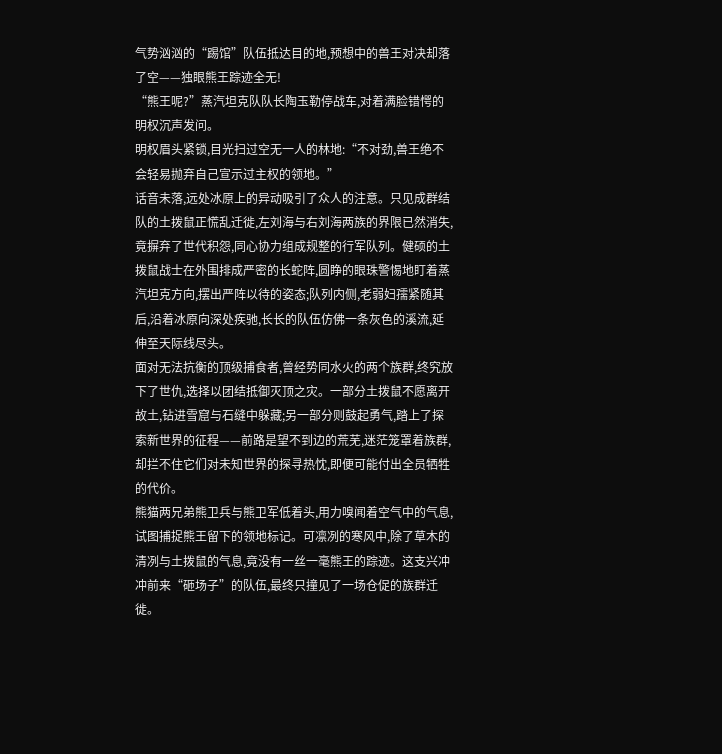气势汹汹的“踢馆”队伍抵达目的地,预想中的兽王对决却落了空——独眼熊王踪迹全无!
“熊王呢?”蒸汽坦克队队长陶玉勒停战车,对着满脸错愕的明权沉声发问。
明权眉头紧锁,目光扫过空无一人的林地:“不对劲,兽王绝不会轻易抛弃自己宣示过主权的领地。”
话音未落,远处冰原上的异动吸引了众人的注意。只见成群结队的土拨鼠正慌乱迁徙,左刘海与右刘海两族的界限已然消失,竟摒弃了世代积怨,同心协力组成规整的行军队列。健硕的土拨鼠战士在外围排成严密的长蛇阵,圆睁的眼珠警惕地盯着蒸汽坦克方向,摆出严阵以待的姿态;队列内侧,老弱妇孺紧随其后,沿着冰原向深处疾驰,长长的队伍仿佛一条灰色的溪流,延伸至天际线尽头。
面对无法抗衡的顶级捕食者,曾经势同水火的两个族群,终究放下了世仇,选择以团结抵御灭顶之灾。一部分土拨鼠不愿离开故土,钻进雪窟与石缝中躲藏;另一部分则鼓起勇气,踏上了探索新世界的征程——前路是望不到边的荒芜,迷茫笼罩着族群,却拦不住它们对未知世界的探寻热忱,即便可能付出全员牺牲的代价。
熊猫两兄弟熊卫兵与熊卫军低着头,用力嗅闻着空气中的气息,试图捕捉熊王留下的领地标记。可凛冽的寒风中,除了草木的清冽与土拨鼠的气息,竟没有一丝一毫熊王的踪迹。这支兴冲冲前来“砸场子”的队伍,最终只撞见了一场仓促的族群迁徙。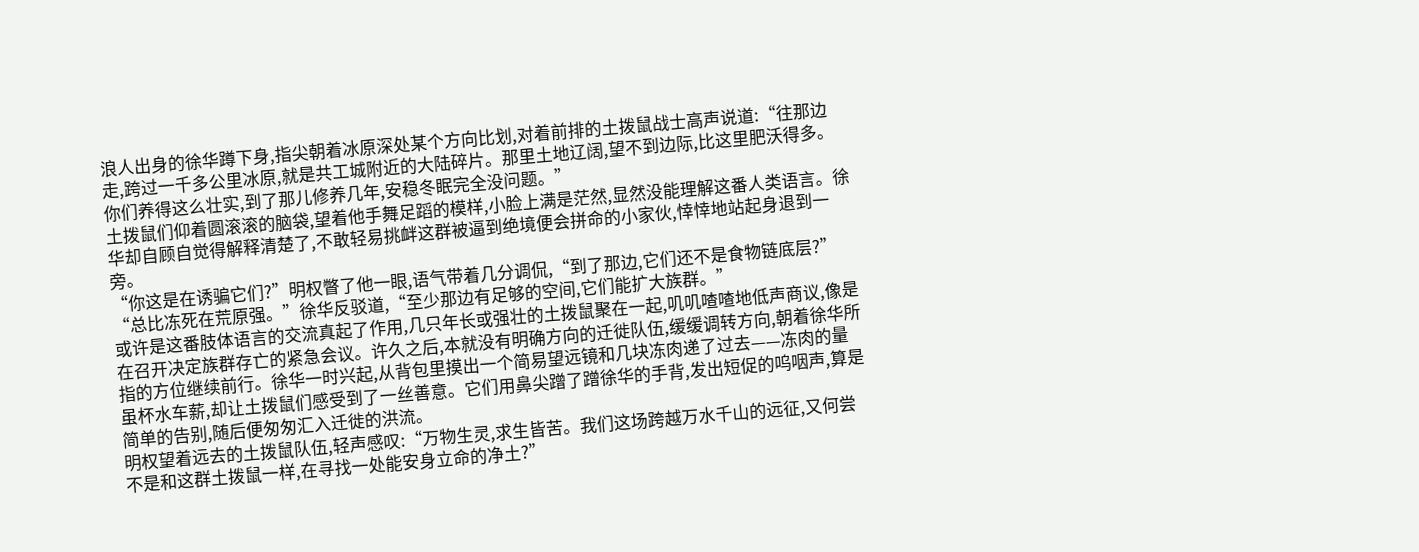浪人出身的徐华蹲下身,指尖朝着冰原深处某个方向比划,对着前排的土拨鼠战士高声说道:“往那边走,跨过一千多公里冰原,就是共工城附近的大陆碎片。那里土地辽阔,望不到边际,比这里肥沃得多。你们养得这么壮实,到了那儿修养几年,安稳冬眠完全没问题。”
土拨鼠们仰着圆滚滚的脑袋,望着他手舞足蹈的模样,小脸上满是茫然,显然没能理解这番人类语言。徐华却自顾自觉得解释清楚了,不敢轻易挑衅这群被逼到绝境便会拼命的小家伙,悻悻地站起身退到一旁。
“你这是在诱骗它们?”明权瞥了他一眼,语气带着几分调侃,“到了那边,它们还不是食物链底层?”
“总比冻死在荒原强。”徐华反驳道,“至少那边有足够的空间,它们能扩大族群。”
或许是这番肢体语言的交流真起了作用,几只年长或强壮的土拨鼠聚在一起,叽叽喳喳地低声商议,像是在召开决定族群存亡的紧急会议。许久之后,本就没有明确方向的迁徙队伍,缓缓调转方向,朝着徐华所指的方位继续前行。徐华一时兴起,从背包里摸出一个简易望远镜和几块冻肉递了过去——冻肉的量虽杯水车薪,却让土拨鼠们感受到了一丝善意。它们用鼻尖蹭了蹭徐华的手背,发出短促的呜咽声,算是简单的告别,随后便匆匆汇入迁徙的洪流。
明权望着远去的土拨鼠队伍,轻声感叹:“万物生灵,求生皆苦。我们这场跨越万水千山的远征,又何尝不是和这群土拨鼠一样,在寻找一处能安身立命的净土?”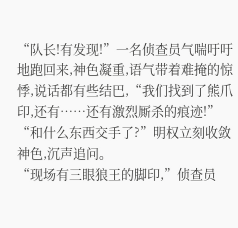“队长!有发现!”一名侦查员气喘吁吁地跑回来,神色凝重,语气带着难掩的惊悸,说话都有些结巴,“我们找到了熊爪印,还有……还有激烈厮杀的痕迹!”
“和什么东西交手了?”明权立刻收敛神色,沉声追问。
“现场有三眼狼王的脚印,”侦查员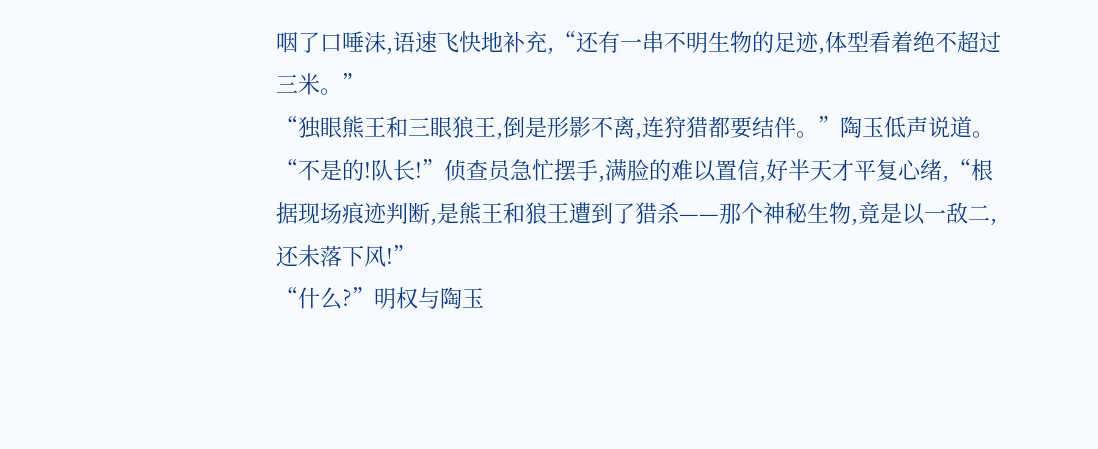咽了口唾沫,语速飞快地补充,“还有一串不明生物的足迹,体型看着绝不超过三米。”
“独眼熊王和三眼狼王,倒是形影不离,连狩猎都要结伴。”陶玉低声说道。
“不是的!队长!”侦查员急忙摆手,满脸的难以置信,好半天才平复心绪,“根据现场痕迹判断,是熊王和狼王遭到了猎杀——那个神秘生物,竟是以一敌二,还未落下风!”
“什么?”明权与陶玉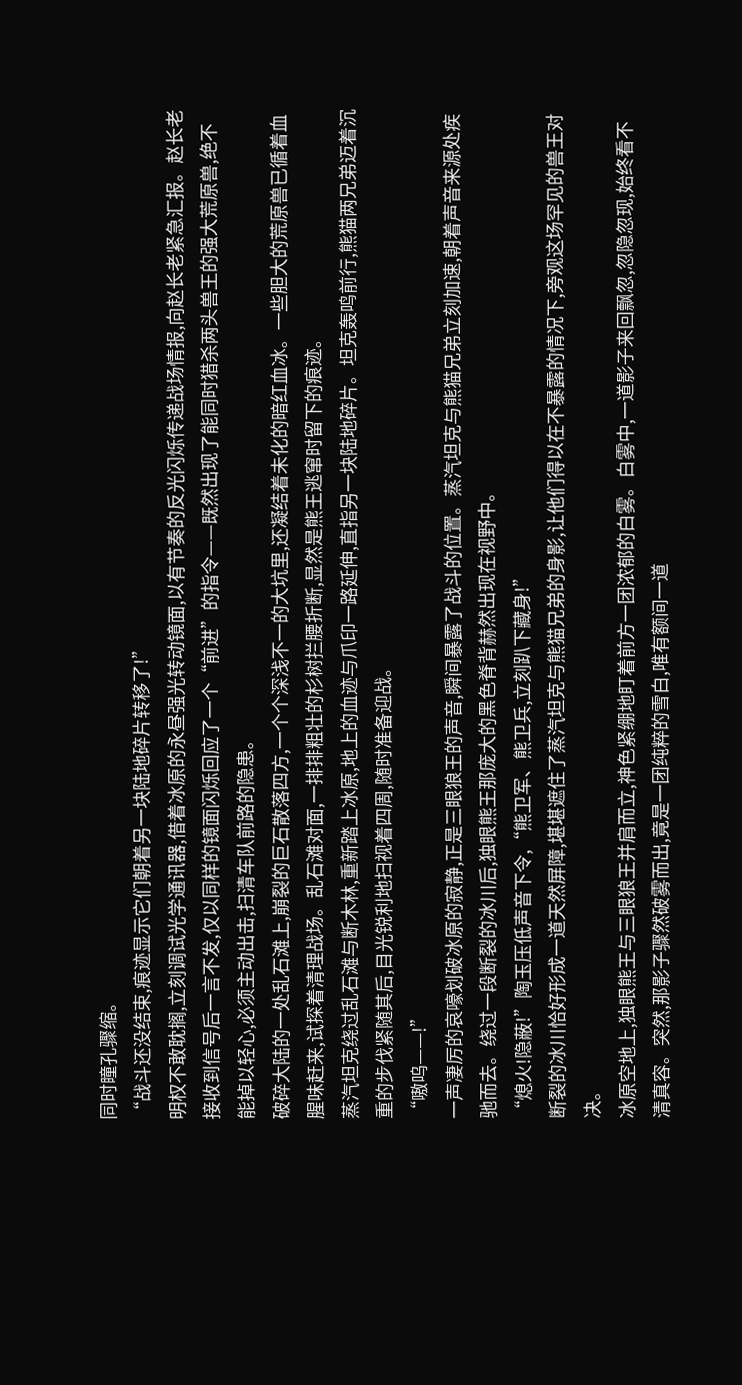同时瞳孔骤缩。
“战斗还没结束,痕迹显示它们朝着另一块陆地碎片转移了!”
明权不敢耽搁,立刻调试光学通讯器,借着冰原的永昼强光转动镜面,以有节奏的反光闪烁传递战场情报,向赵长老紧急汇报。赵长老接收到信号后一言不发,仅以同样的镜面闪烁回应了一个“前进”的指令——既然出现了能同时猎杀两头兽王的强大荒原兽,绝不能掉以轻心,必须主动出击,扫清车队前路的隐患。
破碎大陆的一处乱石滩上,崩裂的巨石散落四方,一个个深浅不一的大坑里,还凝结着未化的暗红血冰。一些胆大的荒原兽已循着血腥味赶来,试探着清理战场。乱石滩对面,一排排粗壮的杉树拦腰折断,显然是熊王逃窜时留下的痕迹。
蒸汽坦克绕过乱石滩与断木林,重新踏上冰原,地上的血迹与爪印一路延伸,直指另一块陆地碎片。坦克轰鸣前行,熊猫两兄弟迈着沉重的步伐紧随其后,目光锐利地扫视着四周,随时准备迎战。
“嗷呜——!”
一声凄厉的哀嚎划破冰原的寂静,正是三眼狼王的声音,瞬间暴露了战斗的位置。蒸汽坦克与熊猫兄弟立刻加速,朝着声音来源处疾驰而去。绕过一段断裂的冰川后,独眼熊王那庞大的黑色脊背赫然出现在视野中。
“熄火!隐蔽!”陶玉压低声音下令,“熊卫军、熊卫兵,立刻趴下藏身!”
断裂的冰川恰好形成一道天然屏障,堪堪遮住了蒸汽坦克与熊猫兄弟的身影,让他们得以在不暴露的情况下,旁观这场罕见的兽王对决。
冰原空地上,独眼熊王与三眼狼王并肩而立,神色紧绷地盯着前方一团浓郁的白雾。白雾中,一道影子来回飘忽,忽隐忽现,始终看不清真容。突然,那影子骤然破雾而出,竟是一团纯粹的雪白,唯有额间一道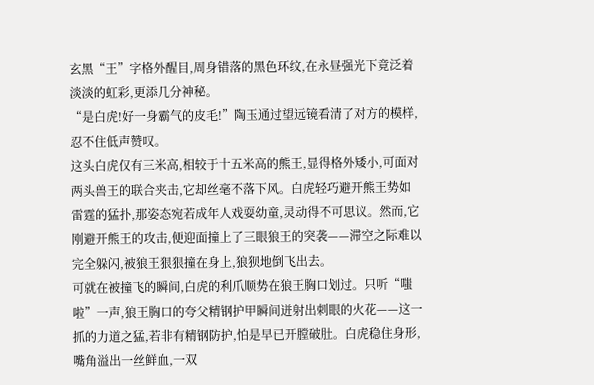玄黑“王”字格外醒目,周身错落的黑色环纹,在永昼强光下竟泛着淡淡的虹彩,更添几分神秘。
“是白虎!好一身霸气的皮毛!”陶玉通过望远镜看清了对方的模样,忍不住低声赞叹。
这头白虎仅有三米高,相较于十五米高的熊王,显得格外矮小,可面对两头兽王的联合夹击,它却丝毫不落下风。白虎轻巧避开熊王势如雷霆的猛扑,那姿态宛若成年人戏耍幼童,灵动得不可思议。然而,它刚避开熊王的攻击,便迎面撞上了三眼狼王的突袭——滞空之际难以完全躲闪,被狼王狠狠撞在身上,狼狈地倒飞出去。
可就在被撞飞的瞬间,白虎的利爪顺势在狼王胸口划过。只听“嗤啦”一声,狼王胸口的夸父精钢护甲瞬间迸射出刺眼的火花——这一抓的力道之猛,若非有精钢防护,怕是早已开膛破肚。白虎稳住身形,嘴角溢出一丝鲜血,一双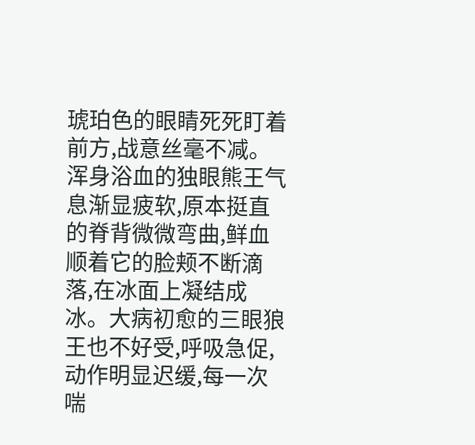琥珀色的眼睛死死盯着前方,战意丝毫不减。
浑身浴血的独眼熊王气息渐显疲软,原本挺直的脊背微微弯曲,鲜血顺着它的脸颊不断滴落,在冰面上凝结成冰。大病初愈的三眼狼王也不好受,呼吸急促,动作明显迟缓,每一次喘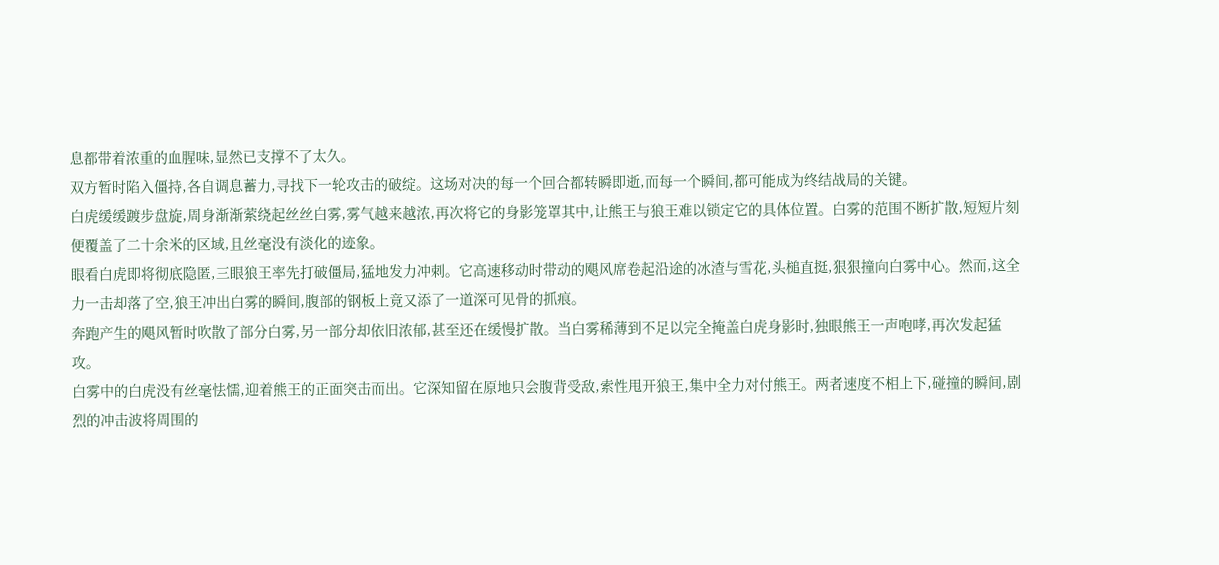息都带着浓重的血腥味,显然已支撑不了太久。
双方暂时陷入僵持,各自调息蓄力,寻找下一轮攻击的破绽。这场对决的每一个回合都转瞬即逝,而每一个瞬间,都可能成为终结战局的关键。
白虎缓缓踱步盘旋,周身渐渐萦绕起丝丝白雾,雾气越来越浓,再次将它的身影笼罩其中,让熊王与狼王难以锁定它的具体位置。白雾的范围不断扩散,短短片刻便覆盖了二十余米的区域,且丝毫没有淡化的迹象。
眼看白虎即将彻底隐匿,三眼狼王率先打破僵局,猛地发力冲刺。它高速移动时带动的飓风席卷起沿途的冰渣与雪花,头槌直挺,狠狠撞向白雾中心。然而,这全力一击却落了空,狼王冲出白雾的瞬间,腹部的钢板上竟又添了一道深可见骨的抓痕。
奔跑产生的飓风暂时吹散了部分白雾,另一部分却依旧浓郁,甚至还在缓慢扩散。当白雾稀薄到不足以完全掩盖白虎身影时,独眼熊王一声咆哮,再次发起猛攻。
白雾中的白虎没有丝毫怯懦,迎着熊王的正面突击而出。它深知留在原地只会腹背受敌,索性甩开狼王,集中全力对付熊王。两者速度不相上下,碰撞的瞬间,剧烈的冲击波将周围的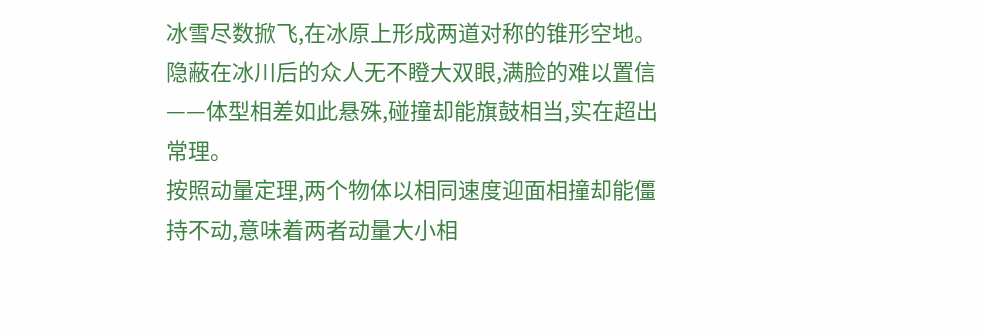冰雪尽数掀飞,在冰原上形成两道对称的锥形空地。
隐蔽在冰川后的众人无不瞪大双眼,满脸的难以置信——体型相差如此悬殊,碰撞却能旗鼓相当,实在超出常理。
按照动量定理,两个物体以相同速度迎面相撞却能僵持不动,意味着两者动量大小相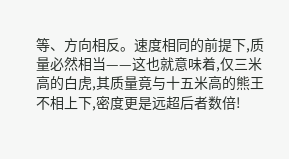等、方向相反。速度相同的前提下,质量必然相当——这也就意味着,仅三米高的白虎,其质量竟与十五米高的熊王不相上下,密度更是远超后者数倍!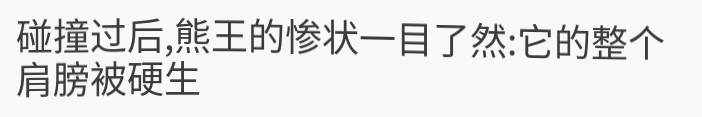碰撞过后,熊王的惨状一目了然:它的整个肩膀被硬生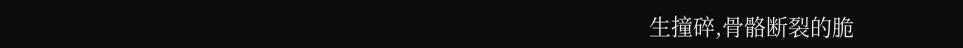生撞碎,骨骼断裂的脆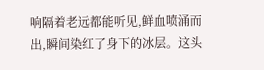响隔着老远都能听见,鲜血喷涌而出,瞬间染红了身下的冰层。这头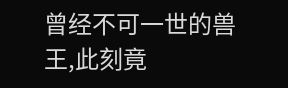曾经不可一世的兽王,此刻竟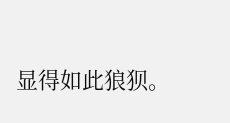显得如此狼狈。